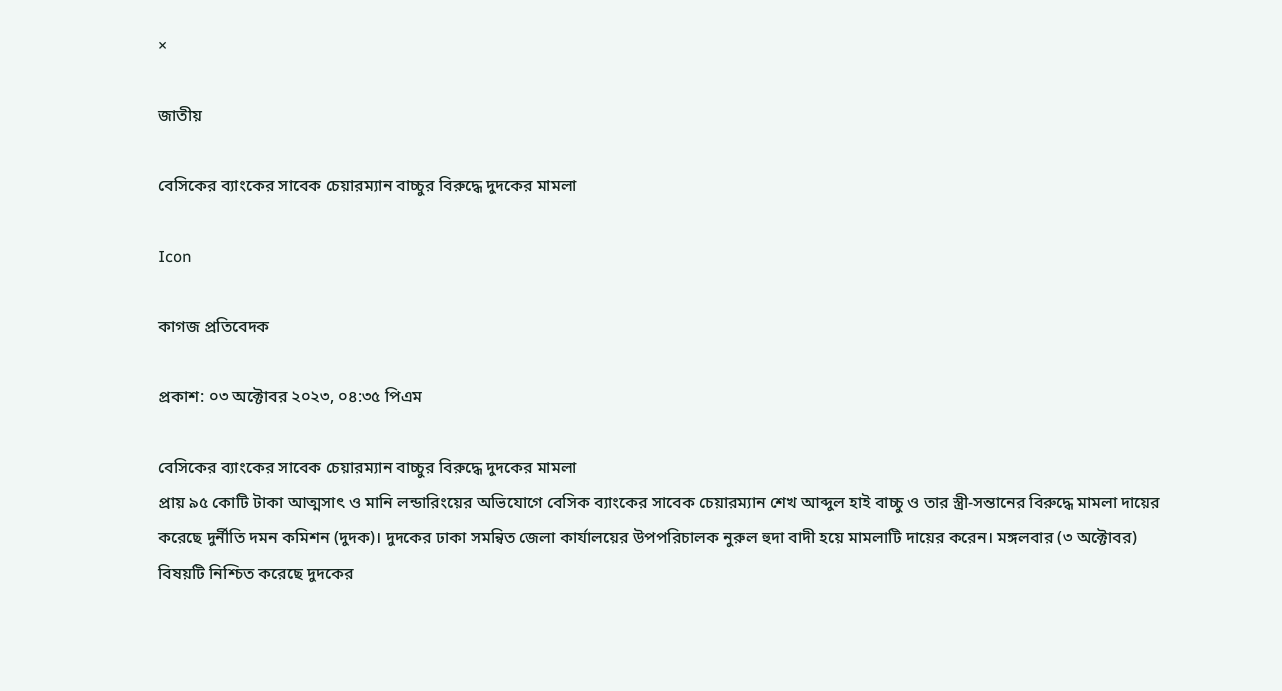×

জাতীয়

বেসিকের ব্যাংকের সাবেক চেয়ারম্যান বাচ্চুর বিরুদ্ধে দুদকের মামলা

Icon

কাগজ প্রতিবেদক

প্রকাশ: ০৩ অক্টোবর ২০২৩, ০৪:৩৫ পিএম

বেসিকের ব্যাংকের সাবেক চেয়ারম্যান বাচ্চুর বিরুদ্ধে দুদকের মামলা
প্রায় ৯৫ কোটি টাকা আত্মসাৎ ও মানি লন্ডারিংয়ের অভিযোগে বেসিক ব্যাংকের সাবেক চেয়ারম্যান শেখ আব্দুল হাই বাচ্চু ও তার স্ত্রী-সন্তানের বিরুদ্ধে মামলা দায়ের করেছে দুর্নীতি দমন কমিশন (দুদক)। দুদকের ঢাকা সমন্বিত জেলা কার্যালয়ের উপপরিচালক নুরুল হুদা বাদী হয়ে মামলাটি দায়ের করেন। মঙ্গলবার (৩ অক্টোবর) বিষয়টি নিশ্চিত করেছে দুদকের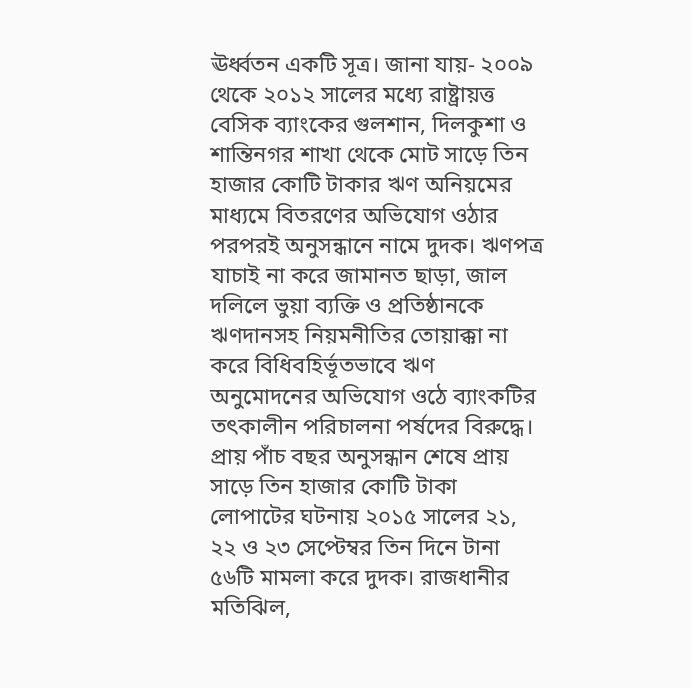ঊর্ধ্বতন একটি সূত্র। জানা যায়- ২০০৯ থেকে ২০১২ সালের মধ্যে রাষ্ট্রায়ত্ত বেসিক ব্যাংকের গুলশান, দিলকুশা ও শান্তিনগর শাখা থেকে মোট সাড়ে তিন হাজার কোটি টাকার ঋণ অনিয়মের মাধ্যমে বিতরণের অভিযোগ ওঠার পরপরই অনুসন্ধানে নামে দুদক। ঋণপত্র যাচাই না করে জামানত ছাড়া, জাল দলিলে ভুয়া ব্যক্তি ও প্রতিষ্ঠানকে ঋণদানসহ নিয়মনীতির তোয়াক্কা না করে বিধিবহির্ভূতভাবে ঋণ অনুমোদনের অভিযোগ ওঠে ব্যাংকটির তৎকালীন পরিচালনা পর্ষদের বিরুদ্ধে। প্রায় পাঁচ বছর অনুসন্ধান শেষে প্রায় সাড়ে তিন হাজার কোটি টাকা লোপাটের ঘটনায় ২০১৫ সালের ২১, ২২ ও ২৩ সেপ্টেম্বর তিন দিনে টানা ৫৬টি মামলা করে দুদক। রাজধানীর মতিঝিল,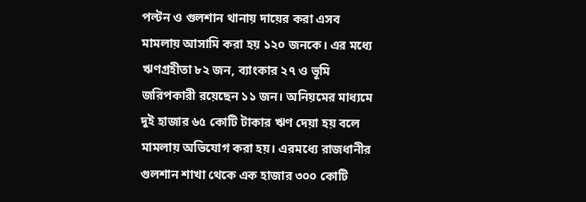পল্টন ও গুলশান থানায় দায়ের করা এসব মামলায় আসামি করা হয় ১২০ জনকে। এর মধ্যে ঋণগ্রহীতা ৮২ জন, ব্যাংকার ২৭ ও ভূমি জরিপকারী রয়েছেন ১১ জন। অনিয়মের মাধ্যমে দুই হাজার ৬৫ কোটি টাকার ঋণ দেয়া হয় বলে মামলায় অভিযোগ করা হয়। এরমধ্যে রাজধানীর গুলশান শাখা থেকে এক হাজার ৩০০ কোটি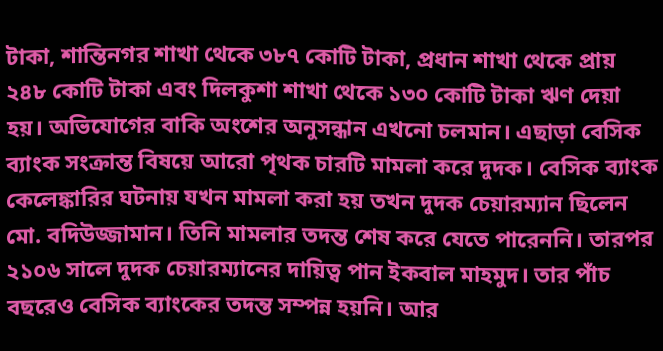টাকা, শান্তিনগর শাখা থেকে ৩৮৭ কোটি টাকা, প্রধান শাখা থেকে প্রায় ২৪৮ কোটি টাকা এবং দিলকুশা শাখা থেকে ১৩০ কোটি টাকা ঋণ দেয়া হয়। অভিযোগের বাকি অংশের অনুসন্ধান এখনো চলমান। এছাড়া বেসিক ব্যাংক সংক্রান্ত বিষয়ে আরো পৃথক চারটি মামলা করে দুদক। বেসিক ব্যাংক কেলেঙ্কারির ঘটনায় যখন মামলা করা হয় তখন দুদক চেয়ারম্যান ছিলেন মো. বদিউজ্জামান। তিনি মামলার তদন্ত শেষ করে যেতে পারেননি। তারপর ২১০৬ সালে দুদক চেয়ারম্যানের দায়িত্ব পান ইকবাল মাহমুদ। তার পাঁচ বছরেও বেসিক ব্যাংকের তদন্ত সম্পন্ন হয়নি। আর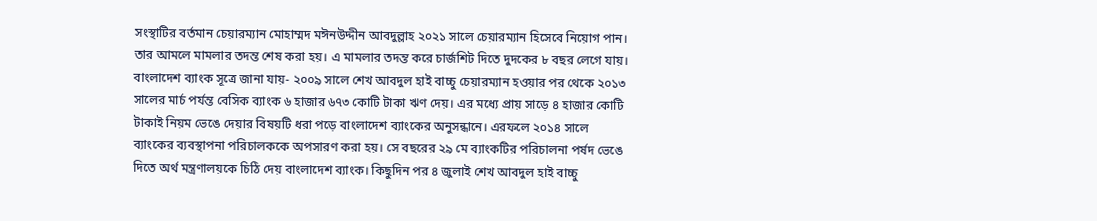সংস্থাটির বর্তমান চেয়ারম্যান মোহাম্মদ মঈনউদ্দীন আবদুল্লাহ ২০২১ সালে চেয়ারম্যান হিসেবে নিয়োগ পান। তার আমলে মামলার তদন্ত শেষ করা হয়। এ মামলার তদন্ত করে চার্জশিট দিতে দুদকের ৮ বছর লেগে যায়। বাংলাদেশ ব্যাংক সূত্রে জানা যায়- ২০০৯ সালে শেখ আবদুল হাই বাচ্চু চেয়ারম্যান হওয়ার পর থেকে ২০১৩ সালের মার্চ পর্যন্ত বেসিক ব্যাংক ৬ হাজার ৬৭৩ কোটি টাকা ঋণ দেয়। এর মধ্যে প্রায় সাড়ে ৪ হাজার কোটি টাকাই নিয়ম ভেঙে দেয়ার বিষয়টি ধরা পড়ে বাংলাদেশ ব্যাংকের অনুসন্ধানে। এরফলে ২০১৪ সালে ব্যাংকের ব্যবস্থাপনা পরিচালককে অপসারণ করা হয়। সে বছরের ২৯ মে ব্যাংকটির পরিচালনা পর্ষদ ভেঙে দিতে অর্থ মন্ত্রণালয়কে চিঠি দেয় বাংলাদেশ ব্যাংক। কিছুদিন পর ৪ জুলাই শেখ আবদুল হাই বাচ্চু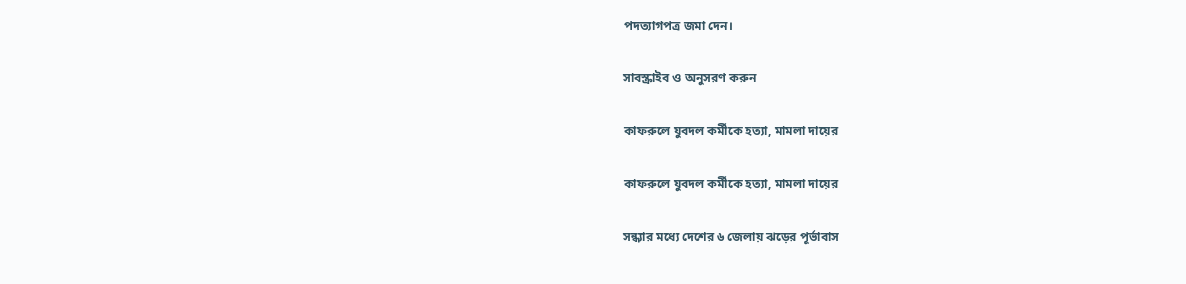পদত্যাগপত্র জমা দেন।

সাবস্ক্রাইব ও অনুসরণ করুন

কাফরুলে যুবদল কর্মীকে হত্যা, মামলা দায়ের

কাফরুলে যুবদল কর্মীকে হত্যা, মামলা দায়ের

সন্ধ্যার মধ্যে দেশের ৬ জেলায় ঝড়ের পূর্ভাবাস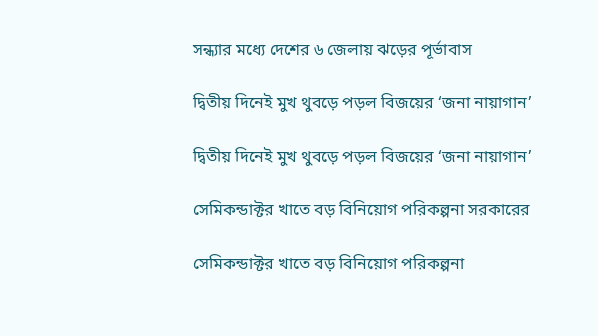সন্ধ্যার মধ্যে দেশের ৬ জেলায় ঝড়ের পূর্ভাবাস

দ্বিতীয় দিনেই মুখ থুবড়ে পড়ল বিজয়ের ‘জনা নায়াগান’

দ্বিতীয় দিনেই মুখ থুবড়ে পড়ল বিজয়ের ‘জনা নায়াগান’

সেমিকন্ডাক্টর খাতে বড় বিনিয়োগ পরিকল্পনা সরকারের

সেমিকন্ডাক্টর খাতে বড় বিনিয়োগ পরিকল্পনা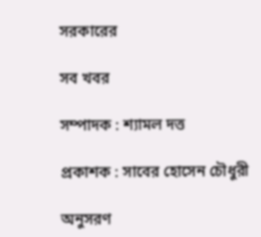সরকারের

সব খবর

সম্পাদক : শ্যামল দত্ত

প্রকাশক : সাবের হোসেন চৌধুরী

অনুসরণ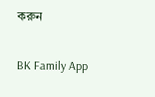করুন

BK Family App